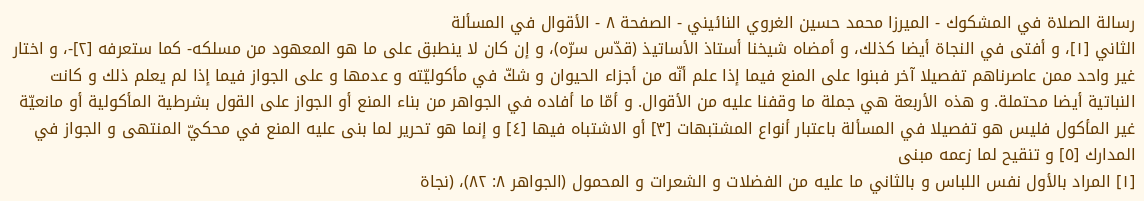رسالة الصلاة في المشكوك - الميرزا محمد حسين الغروي النائيني - الصفحة ٨ - الأقوال في المسألة
الثاني [١]، و أفتى في النجاة أيضا كذلك، و أمضاه شيخنا أستاذ الأساتيذ (قدّس سرّه)، و إن كان لا ينطبق على ما هو المعهود من مسلكه- كما ستعرفه [٢]-، و اختار غير واحد ممن عاصرناهم تفصيلا آخر فبنوا على المنع فيما إذا علم أنّه من أجزاء الحيوان و شكّ في مأكوليّته و عدمها و على الجواز فيما إذا لم يعلم ذلك و كانت النباتية أيضا محتملة. و هذه الأربعة هي جملة ما وقفنا عليه من الأقوال. و أمّا ما أفاده في الجواهر من بناء المنع أو الجواز على القول بشرطية المأكولية أو مانعيّة غير المأكول فليس هو تفصيلا في المسألة باعتبار أنواع المشتبهات [٣] أو الاشتباه فيها [٤] و إنما هو تحرير لما بنى عليه المنع في محكيّ المنتهى و الجواز في المدارك [٥] و تنقيح لما زعمه مبنى
[١] المراد بالأول نفس اللباس و بالثاني ما عليه من الفضلات و الشعرات و المحمول (الجواهر ٨: ٨٢)، (نجاة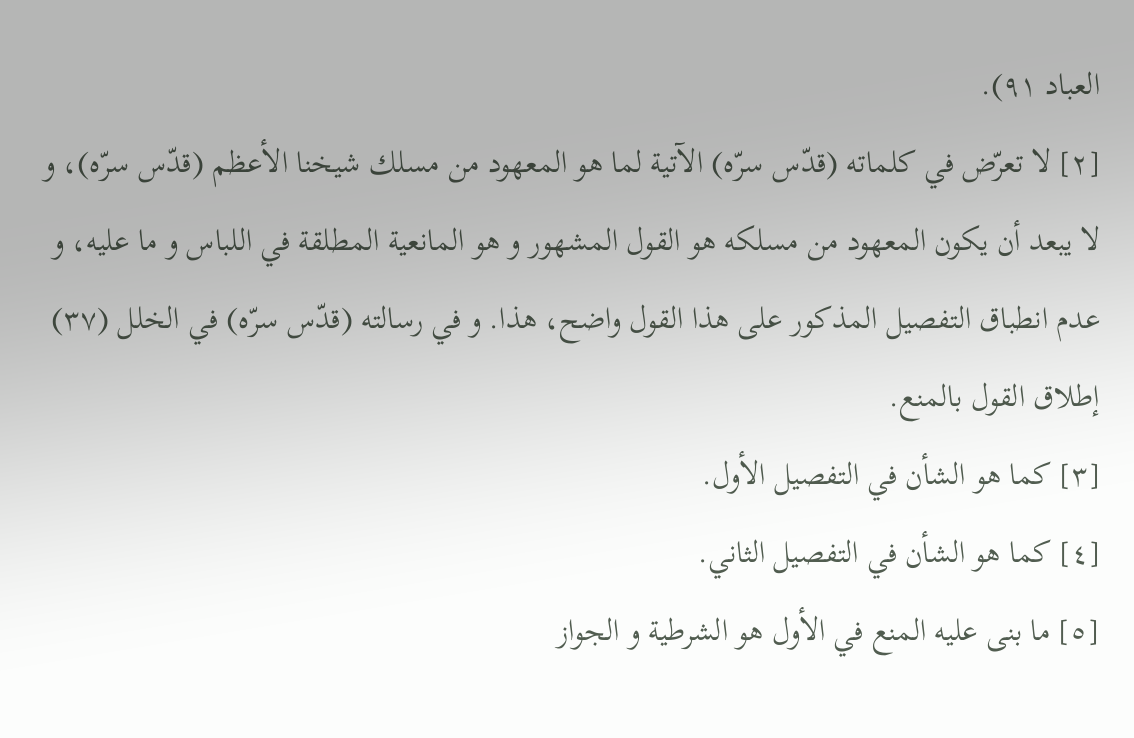العباد ٩١).
[٢] لا تعرّض في كلماته (قدّس سرّه) الآتية لما هو المعهود من مسلك شيخنا الأعظم (قدّس سرّه)، و لا يبعد أن يكون المعهود من مسلكه هو القول المشهور و هو المانعية المطلقة في اللباس و ما عليه، و عدم انطباق التفصيل المذكور على هذا القول واضح، هذا. و في رسالته (قدّس سرّه) في الخلل (٣٧) إطلاق القول بالمنع.
[٣] كما هو الشأن في التفصيل الأول.
[٤] كما هو الشأن في التفصيل الثاني.
[٥] ما بنى عليه المنع في الأول هو الشرطية و الجواز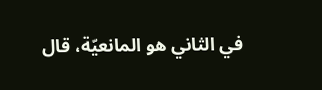في الثاني هو المانعيّة، قال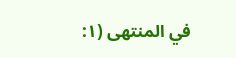في المنتهى (١: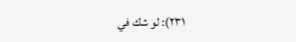٢٣١): لو شك في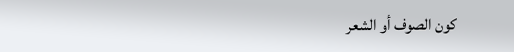كون الصوف أو الشعر